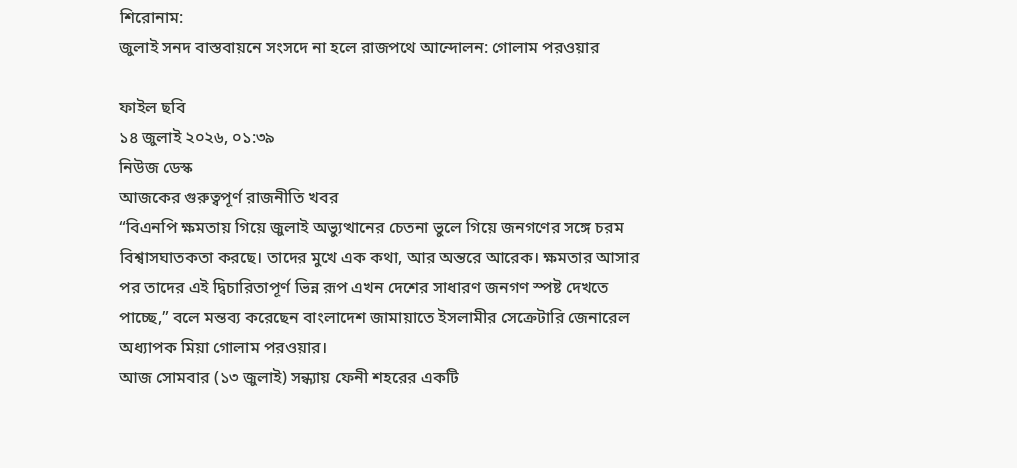শিরোনাম:
জুলাই সনদ বাস্তবায়নে সংসদে না হলে রাজপথে আন্দোলন: গোলাম পরওয়ার

ফাইল ছবি
১৪ জুলাই ২০২৬, ০১:৩৯
নিউজ ডেস্ক
আজকের গুরুত্বপূর্ণ রাজনীতি খবর
“বিএনপি ক্ষমতায় গিয়ে জুলাই অভ্যুত্থানের চেতনা ভুলে গিয়ে জনগণের সঙ্গে চরম বিশ্বাসঘাতকতা করছে। তাদের মুখে এক কথা, আর অন্তরে আরেক। ক্ষমতার আসার পর তাদের এই দ্বিচারিতাপূর্ণ ভিন্ন রূপ এখন দেশের সাধারণ জনগণ স্পষ্ট দেখতে পাচ্ছে,” বলে মন্তব্য করেছেন বাংলাদেশ জামায়াতে ইসলামীর সেক্রেটারি জেনারেল অধ্যাপক মিয়া গোলাম পরওয়ার।
আজ সোমবার (১৩ জুলাই) সন্ধ্যায় ফেনী শহরের একটি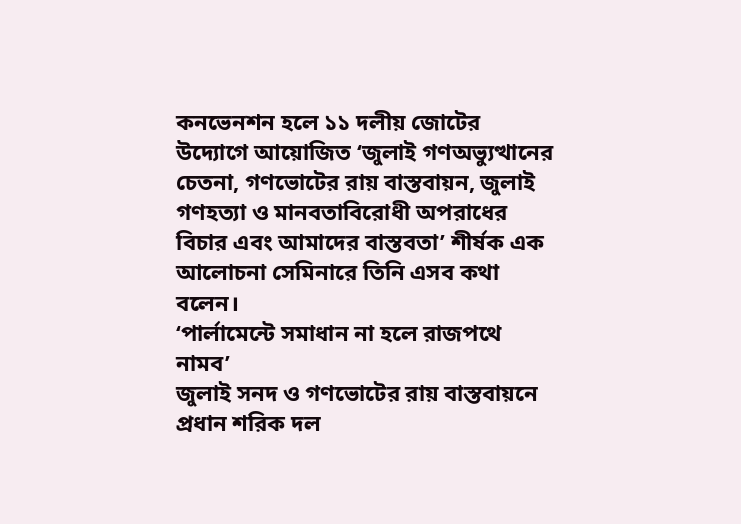কনভেনশন হলে ১১ দলীয় জোটের উদ্যোগে আয়োজিত ‘জুলাই গণঅভ্যুত্থানের চেতনা, গণভোটের রায় বাস্তবায়ন, জুলাই গণহত্যা ও মানবতাবিরোধী অপরাধের বিচার এবং আমাদের বাস্তবতা’ শীর্ষক এক আলোচনা সেমিনারে তিনি এসব কথা বলেন।
‘পার্লামেন্টে সমাধান না হলে রাজপথে নামব’
জুলাই সনদ ও গণভোটের রায় বাস্তবায়নে প্রধান শরিক দল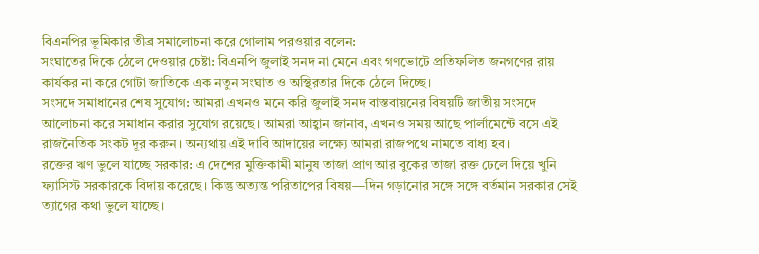বিএনপির ভূমিকার তীব্র সমালোচনা করে গোলাম পরওয়ার বলেন:
সংঘাতের দিকে ঠেলে দেওয়ার চেষ্টা: বিএনপি জুলাই সনদ না মেনে এবং গণভোটে প্রতিফলিত জনগণের রায় কার্যকর না করে গোটা জাতিকে এক নতুন সংঘাত ও অস্থিরতার দিকে ঠেলে দিচ্ছে।
সংসদে সমাধানের শেষ সুযোগ: আমরা এখনও মনে করি জুলাই সনদ বাস্তবায়নের বিষয়টি জাতীয় সংসদে আলোচনা করে সমাধান করার সুযোগ রয়েছে। আমরা আহ্বান জানাব, এখনও সময় আছে পার্লামেন্টে বসে এই রাজনৈতিক সংকট দূর করুন। অন্যথায় এই দাবি আদায়ের লক্ষ্যে আমরা রাজপথে নামতে বাধ্য হব।
রক্তের ঋণ ভুলে যাচ্ছে সরকার: এ দেশের মুক্তিকামী মানুষ তাজা প্রাণ আর বুকের তাজা রক্ত ঢেলে দিয়ে খুনি ফ্যাসিস্ট সরকারকে বিদায় করেছে। কিন্তু অত্যন্ত পরিতাপের বিষয়—দিন গড়ানোর সঙ্গে সঙ্গে বর্তমান সরকার সেই ত্যাগের কথা ভুলে যাচ্ছে।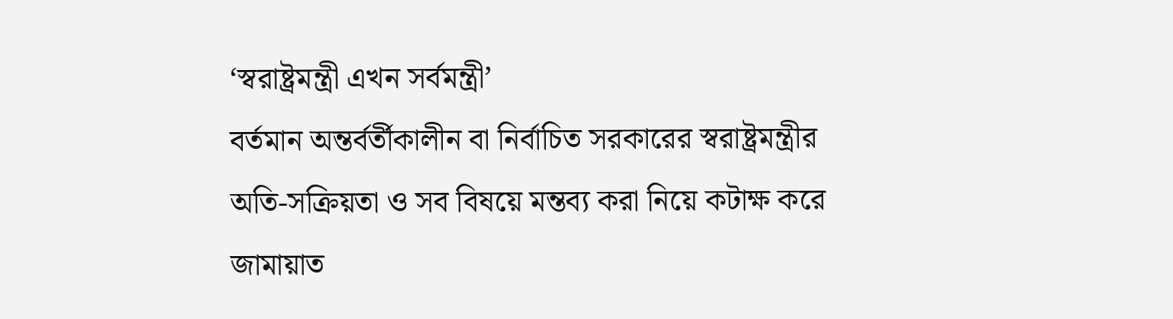‘স্বরাষ্ট্রমন্ত্রী এখন সর্বমন্ত্রী’
বর্তমান অন্তর্বর্তীকালীন বা নির্বাচিত সরকারের স্বরাষ্ট্রমন্ত্রীর অতি-সক্রিয়তা ও সব বিষয়ে মন্তব্য করা নিয়ে কটাক্ষ করে জামায়াত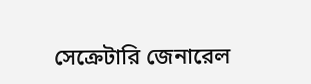সেক্রেটারি জেনারেল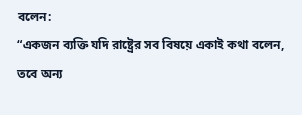বলেন:
“একজন ব্যক্তি যদি রাষ্ট্রের সব বিষয়ে একাই কথা বলেন, তবে অন্য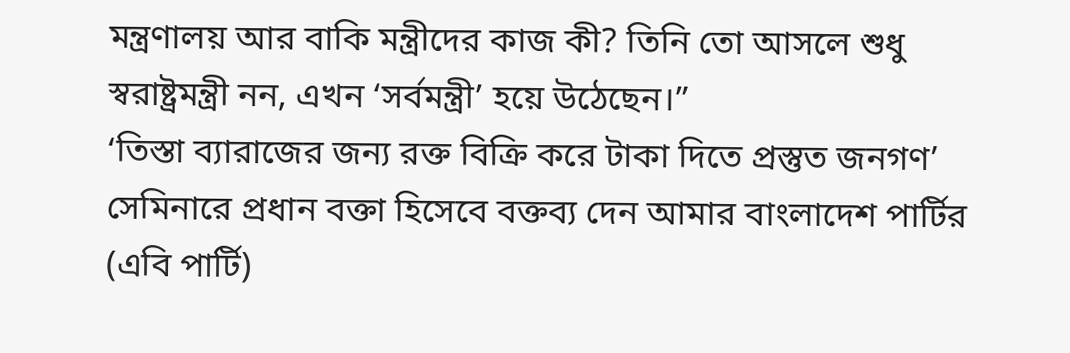মন্ত্রণালয় আর বাকি মন্ত্রীদের কাজ কী? তিনি তো আসলে শুধু স্বরাষ্ট্রমন্ত্রী নন, এখন ‘সর্বমন্ত্রী’ হয়ে উঠেছেন।”
‘তিস্তা ব্যারাজের জন্য রক্ত বিক্রি করে টাকা দিতে প্রস্তুত জনগণ’
সেমিনারে প্রধান বক্তা হিসেবে বক্তব্য দেন আমার বাংলাদেশ পার্টির (এবি পার্টি)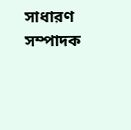সাধারণ সম্পাদক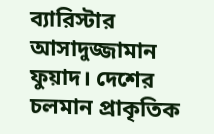ব্যারিস্টার আসাদুজ্জামান ফুয়াদ। দেশের চলমান প্রাকৃতিক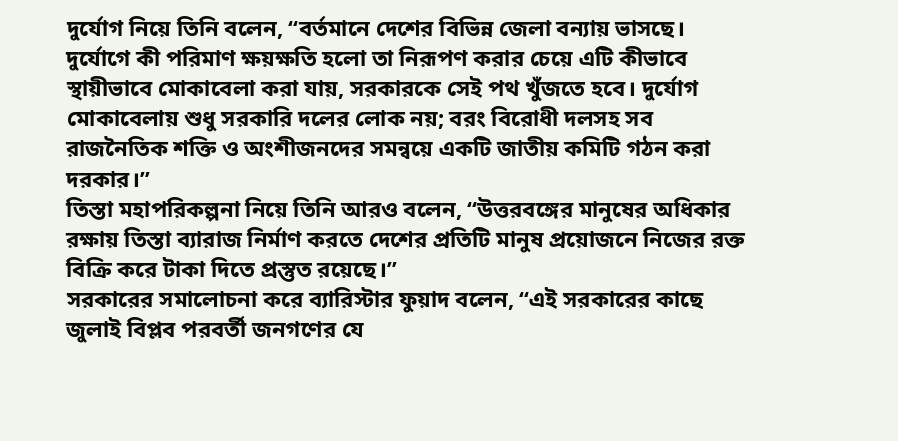দুর্যোগ নিয়ে তিনি বলেন, “বর্তমানে দেশের বিভিন্ন জেলা বন্যায় ভাসছে। দুর্যোগে কী পরিমাণ ক্ষয়ক্ষতি হলো তা নিরূপণ করার চেয়ে এটি কীভাবে স্থায়ীভাবে মোকাবেলা করা যায়, সরকারকে সেই পথ খুঁজতে হবে। দুর্যোগ মোকাবেলায় শুধু সরকারি দলের লোক নয়; বরং বিরোধী দলসহ সব রাজনৈতিক শক্তি ও অংশীজনদের সমন্বয়ে একটি জাতীয় কমিটি গঠন করা দরকার।”
তিস্তা মহাপরিকল্পনা নিয়ে তিনি আরও বলেন, “উত্তরবঙ্গের মানুষের অধিকার রক্ষায় তিস্তা ব্যারাজ নির্মাণ করতে দেশের প্রতিটি মানুষ প্রয়োজনে নিজের রক্ত বিক্রি করে টাকা দিতে প্রস্তুত রয়েছে।”
সরকারের সমালোচনা করে ব্যারিস্টার ফুয়াদ বলেন, “এই সরকারের কাছে জুলাই বিপ্লব পরবর্তী জনগণের যে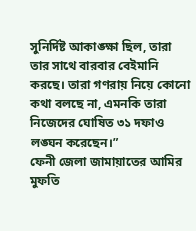সুনির্দিষ্ট আকাঙ্ক্ষা ছিল, তারা তার সাথে বারবার বেইমানি করছে। তারা গণরায় নিয়ে কোনো কথা বলছে না, এমনকি তারা নিজেদের ঘোষিত ৩১ দফাও লঙ্ঘন করেছেন।”
ফেনী জেলা জামায়াতের আমির মুফতি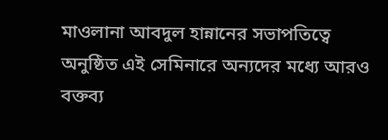মাওলানা আবদুল হান্নানের সভাপতিত্বে অনুষ্ঠিত এই সেমিনারে অন্যদের মধ্যে আরও বক্তব্য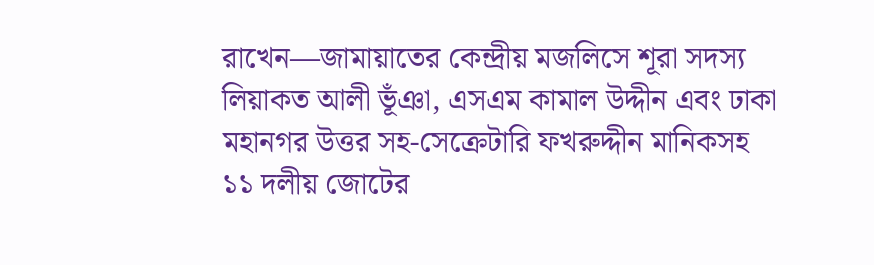রাখেন—জামায়াতের কেন্দ্রীয় মজলিসে শূরা সদস্য লিয়াকত আলী ভূঁঞা, এসএম কামাল উদ্দীন এবং ঢাকা মহানগর উত্তর সহ-সেক্রেটারি ফখরুদ্দীন মানিকসহ ১১ দলীয় জোটের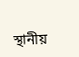স্থানীয়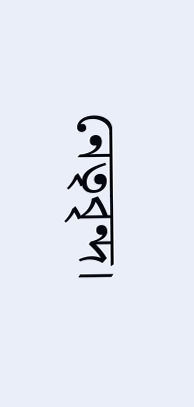নেতৃবৃন্দ।